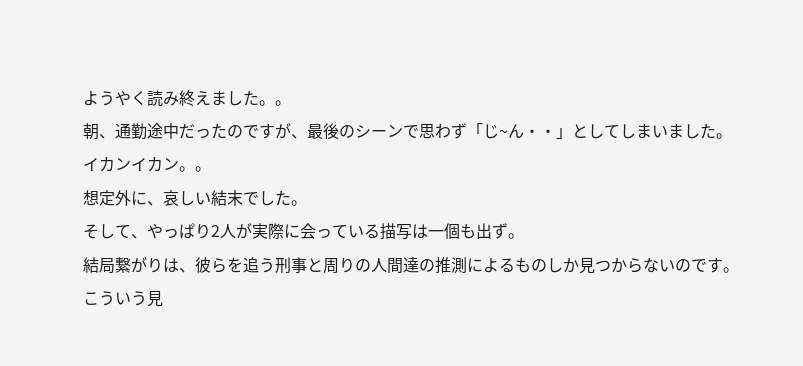ようやく読み終えました。。
朝、通勤途中だったのですが、最後のシーンで思わず「じ~ん・・」としてしまいました。
イカンイカン。。
想定外に、哀しい結末でした。
そして、やっぱり2人が実際に会っている描写は一個も出ず。
結局繋がりは、彼らを追う刑事と周りの人間達の推測によるものしか見つからないのです。
こういう見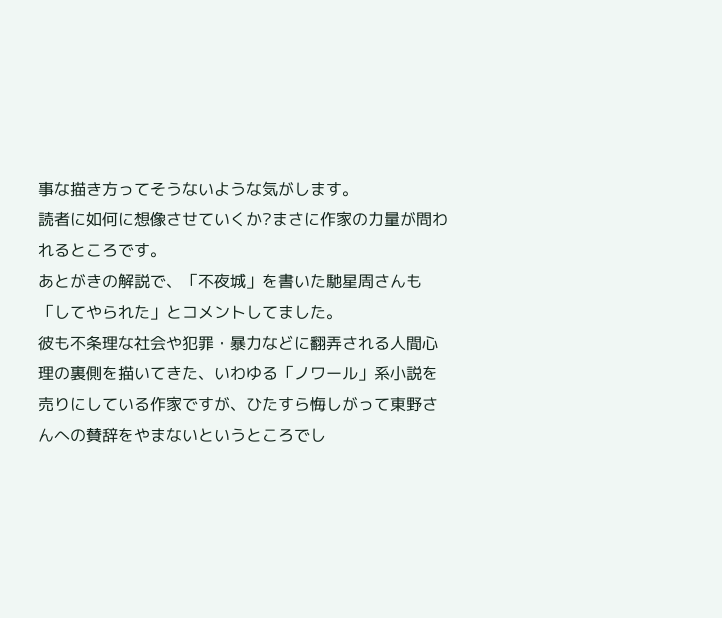事な描き方ってそうないような気がします。
読者に如何に想像させていくか?まさに作家の力量が問われるところです。
あとがきの解説で、「不夜城」を書いた馳星周さんも「してやられた」とコメントしてました。
彼も不条理な社会や犯罪・暴力などに翻弄される人間心理の裏側を描いてきた、いわゆる「ノワール」系小説を売りにしている作家ですが、ひたすら悔しがって東野さんへの賛辞をやまないというところでし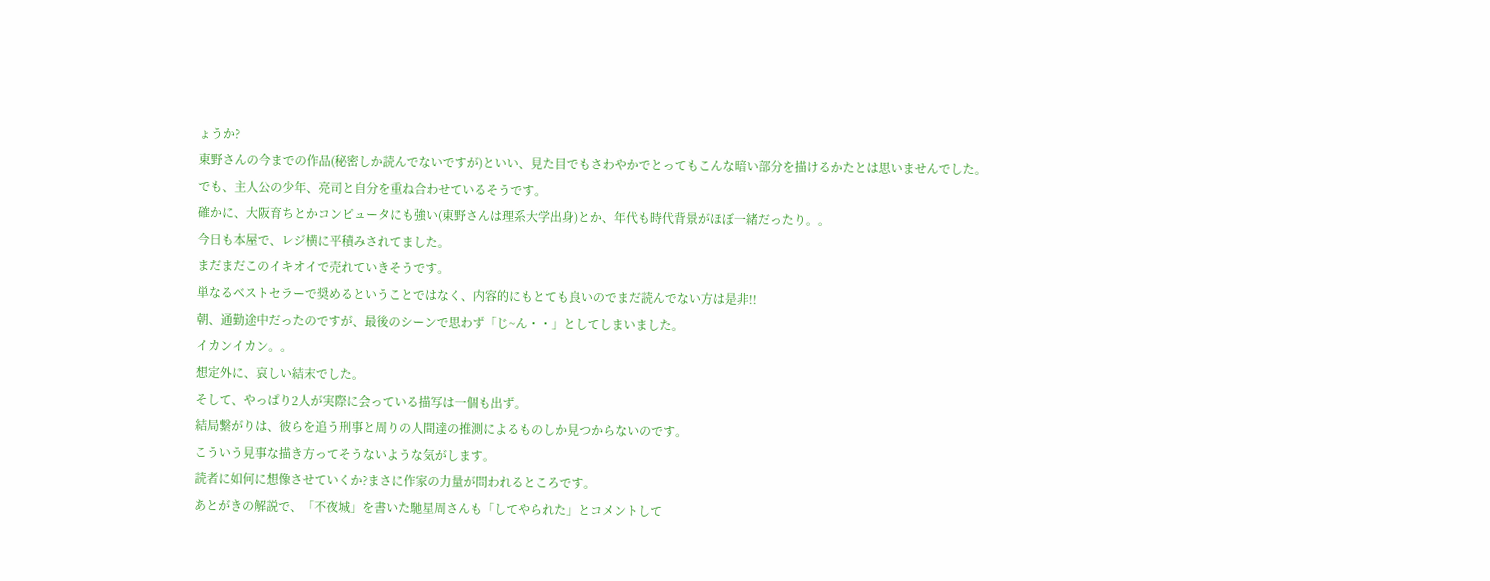ょうか?
東野さんの今までの作品(秘密しか読んでないですが)といい、見た目でもさわやかでとってもこんな暗い部分を描けるかたとは思いませんでした。
でも、主人公の少年、亮司と自分を重ね合わせているそうです。
確かに、大阪育ちとかコンピュータにも強い(東野さんは理系大学出身)とか、年代も時代背景がほぼ一緒だったり。。
今日も本屋で、レジ横に平積みされてました。
まだまだこのイキオイで売れていきそうです。
単なるベストセラーで奨めるということではなく、内容的にもとても良いのでまだ読んでない方は是非!!
朝、通勤途中だったのですが、最後のシーンで思わず「じ~ん・・」としてしまいました。
イカンイカン。。
想定外に、哀しい結末でした。
そして、やっぱり2人が実際に会っている描写は一個も出ず。
結局繋がりは、彼らを追う刑事と周りの人間達の推測によるものしか見つからないのです。
こういう見事な描き方ってそうないような気がします。
読者に如何に想像させていくか?まさに作家の力量が問われるところです。
あとがきの解説で、「不夜城」を書いた馳星周さんも「してやられた」とコメントして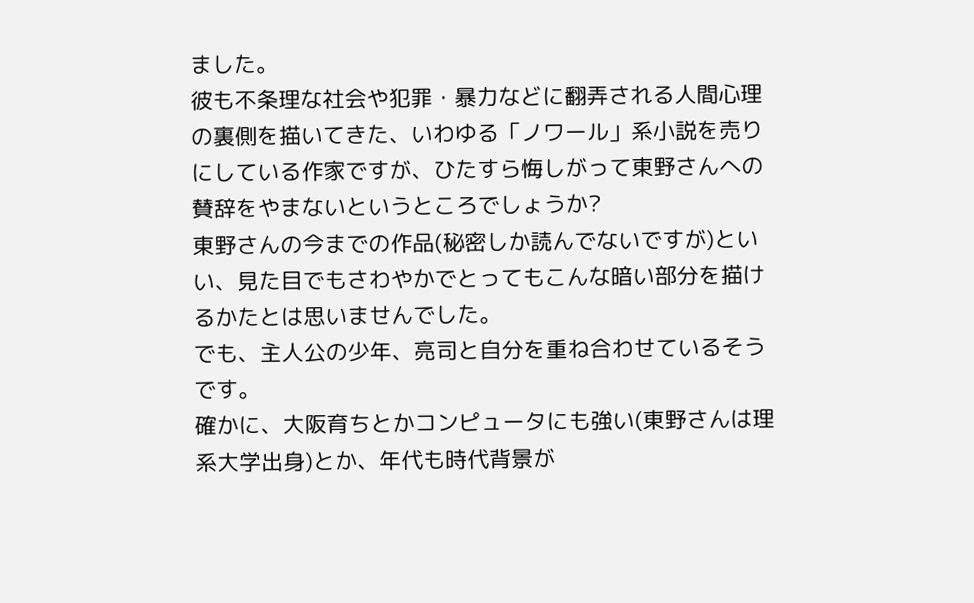ました。
彼も不条理な社会や犯罪・暴力などに翻弄される人間心理の裏側を描いてきた、いわゆる「ノワール」系小説を売りにしている作家ですが、ひたすら悔しがって東野さんへの賛辞をやまないというところでしょうか?
東野さんの今までの作品(秘密しか読んでないですが)といい、見た目でもさわやかでとってもこんな暗い部分を描けるかたとは思いませんでした。
でも、主人公の少年、亮司と自分を重ね合わせているそうです。
確かに、大阪育ちとかコンピュータにも強い(東野さんは理系大学出身)とか、年代も時代背景が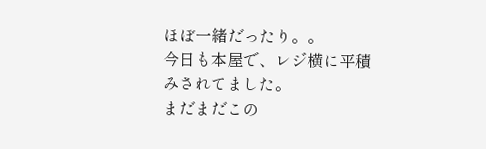ほぼ一緒だったり。。
今日も本屋で、レジ横に平積みされてました。
まだまだこの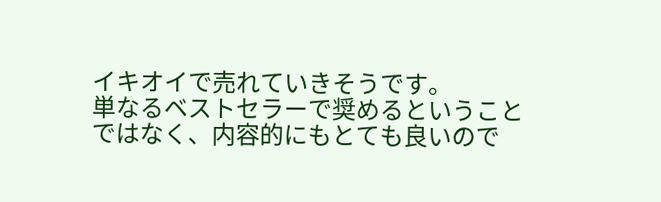イキオイで売れていきそうです。
単なるベストセラーで奨めるということではなく、内容的にもとても良いので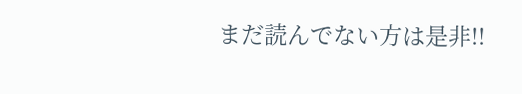まだ読んでない方は是非!!